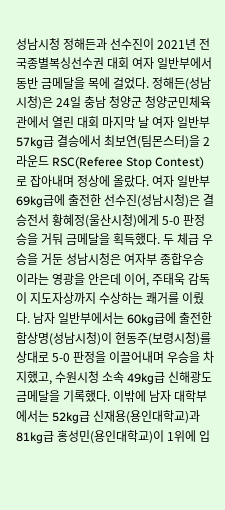성남시청 정해든과 선수진이 2021년 전국종별복싱선수권 대회 여자 일반부에서 동반 금메달을 목에 걸었다. 정해든(성남시청)은 24일 충남 청양군 청양군민체육관에서 열린 대회 마지막 날 여자 일반부 57kg급 결승에서 최보연(팀몬스터)을 2라운드 RSC(Referee Stop Contest)로 잡아내며 정상에 올랐다. 여자 일반부 69kg급에 출전한 선수진(성남시청)은 결승전서 황혜정(울산시청)에게 5-0 판정승을 거둬 금메달을 획득했다. 두 체급 우승을 거둔 성남시청은 여자부 종합우승이라는 영광을 안은데 이어, 주태욱 감독이 지도자상까지 수상하는 쾌거를 이뤘다. 남자 일반부에서는 60kg급에 출전한 함상명(성남시청)이 현동주(보령시청)를 상대로 5-0 판정을 이끌어내며 우승을 차지했고, 수원시청 소속 49kg급 신해광도 금메달을 기록했다. 이밖에 남자 대학부에서는 52kg급 신재용(용인대학교)과 81kg급 홍성민(용인대학교)이 1위에 입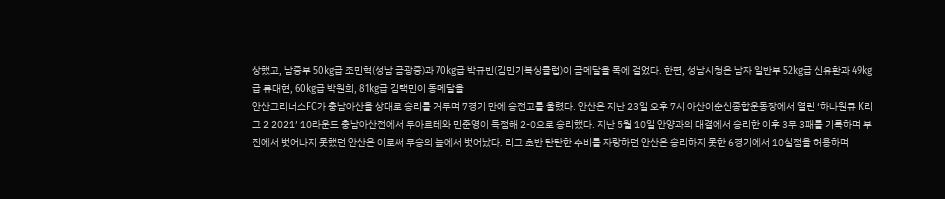상했고, 남중부 50kg급 조민혁(성남 금광중)과 70kg급 박규빈(김민기복싱클럽)이 금메달을 목에 걸었다. 한편, 성남시청은 남자 일반부 52kg급 신유환과 49kg급 류대현, 60kg급 박원희, 81kg급 김택민이 동메달을
안산그리너스FC가 충남아산을 상대로 승리를 거두며 7경기 만에 승전고를 울렸다. 안산은 지난 23일 오후 7시 아산이순신종합운동장에서 열린 ‘하나원큐 K리그 2 2021’ 10라운드 충남아산전에서 두아르테와 민준영이 득점해 2-0으로 승리했다. 지난 5월 10일 안양과의 대결에서 승리한 이후 3무 3패를 기록하며 부진에서 벗어나지 못했던 안산은 이로써 무승의 늪에서 벗어났다. 리그 초반 탄탄한 수비를 자랑하던 안산은 승리하지 못한 6경기에서 10실점을 허용하며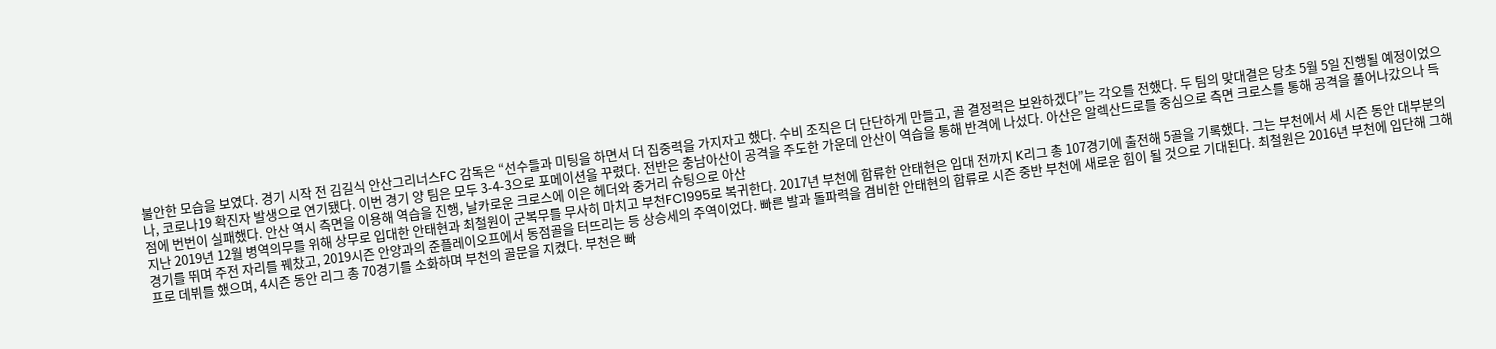불안한 모습을 보였다. 경기 시작 전 김길식 안산그리너스FC 감독은 “선수들과 미팅을 하면서 더 집중력을 가지자고 했다. 수비 조직은 더 단단하게 만들고, 골 결정력은 보완하겠다”는 각오를 전했다. 두 팀의 맞대결은 당초 5월 5일 진행될 예정이었으나, 코로나19 확진자 발생으로 연기됐다. 이번 경기 양 팀은 모두 3-4-3으로 포메이션을 꾸렸다. 전반은 충남아산이 공격을 주도한 가운데 안산이 역습을 통해 반격에 나섰다. 아산은 알렉산드로를 중심으로 측면 크로스를 통해 공격을 풀어나갔으나 득점에 번번이 실패했다. 안산 역시 측면을 이용해 역습을 진행, 날카로운 크로스에 이은 헤더와 중거리 슈팅으로 아산
지난 2019년 12월 병역의무를 위해 상무로 입대한 안태현과 최철원이 군복무를 무사히 마치고 부천FC1995로 복귀한다. 2017년 부천에 합류한 안태현은 입대 전까지 K리그 총 107경기에 출전해 5골을 기록했다. 그는 부천에서 세 시즌 동안 대부분의 경기를 뛰며 주전 자리를 꿰찼고, 2019시즌 안양과의 준플레이오프에서 동점골을 터뜨리는 등 상승세의 주역이었다. 빠른 발과 돌파력을 겸비한 안태현의 합류로 시즌 중반 부천에 새로운 힘이 될 것으로 기대된다. 최철원은 2016년 부천에 입단해 그해 프로 데뷔를 했으며, 4시즌 동안 리그 총 70경기를 소화하며 부천의 골문을 지켰다. 부천은 빠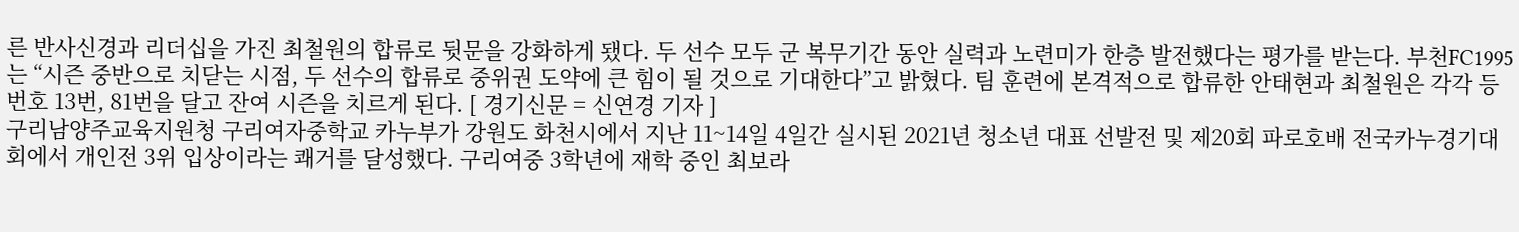른 반사신경과 리더십을 가진 최철원의 합류로 뒷문을 강화하게 됐다. 두 선수 모두 군 복무기간 동안 실력과 노련미가 한층 발전했다는 평가를 받는다. 부천FC1995는 “시즌 중반으로 치닫는 시점, 두 선수의 합류로 중위권 도약에 큰 힘이 될 것으로 기대한다”고 밝혔다. 팀 훈련에 본격적으로 합류한 안태현과 최철원은 각각 등 번호 13번, 81번을 달고 잔여 시즌을 치르게 된다. [ 경기신문 = 신연경 기자 ]
구리남양주교육지원청 구리여자중학교 카누부가 강원도 화천시에서 지난 11~14일 4일간 실시된 2021년 청소년 대표 선발전 및 제20회 파로호배 전국카누경기대회에서 개인전 3위 입상이라는 쾌거를 달성했다. 구리여중 3학년에 재학 중인 최보라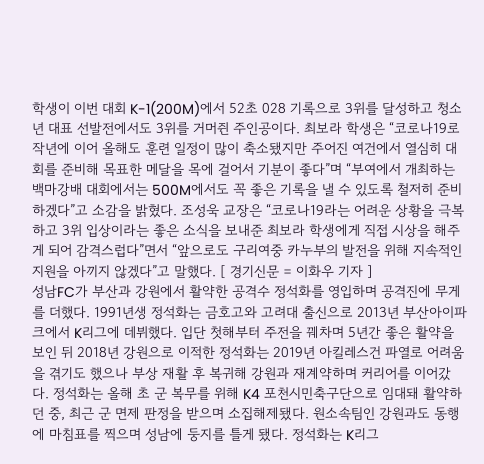학생이 이번 대회 K-1(200M)에서 52초 028 기록으로 3위를 달성하고 청소년 대표 선발전에서도 3위를 거머쥔 주인공이다. 최보라 학생은 “코로나19로 작년에 이어 올해도 훈련 일정이 많이 축소됐지만 주어진 여건에서 열심히 대회를 준비해 목표한 메달을 목에 걸어서 기분이 좋다”며 “부여에서 개최하는 백마강배 대회에서는 500M에서도 꼭 좋은 기록을 낼 수 있도록 철저히 준비하겠다”고 소감을 밝혔다. 조성욱 교장은 “코로나19라는 어려운 상황을 극복하고 3위 입상이라는 좋은 소식을 보내준 최보라 학생에게 직접 시상을 해주게 되어 감격스럽다”면서 “앞으로도 구리여중 카누부의 발전을 위해 지속적인 지원을 아끼지 않겠다”고 말했다. [ 경기신문 = 이화우 기자 ]
성남FC가 부산과 강원에서 활약한 공격수 정석화를 영입하며 공격진에 무게를 더했다. 1991년생 정석화는 금호고와 고려대 출신으로 2013년 부산아이파크에서 K리그에 데뷔했다. 입단 첫해부터 주전을 꿰차며 5년간 좋은 활약을 보인 뒤 2018년 강원으로 이적한 정석화는 2019년 아킬레스건 파열로 어려움을 겪기도 했으나 부상 재활 후 복귀해 강원과 재계약하며 커리어를 이어갔다. 정석화는 올해 초 군 복무를 위해 K4 포천시민축구단으로 임대돼 활약하던 중, 최근 군 면제 판정을 받으며 소집해제됐다. 원소속팀인 강원과도 동행에 마침표를 찍으며 성남에 둥지를 틀게 됐다. 정석화는 K리그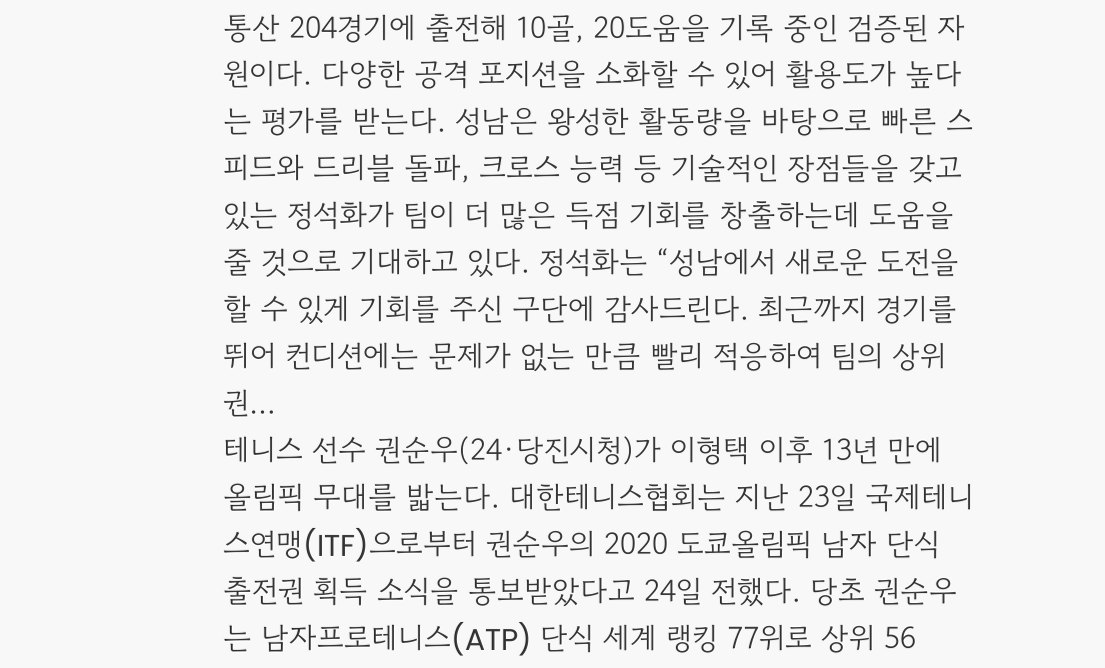통산 204경기에 출전해 10골, 20도움을 기록 중인 검증된 자원이다. 다양한 공격 포지션을 소화할 수 있어 활용도가 높다는 평가를 받는다. 성남은 왕성한 활동량을 바탕으로 빠른 스피드와 드리블 돌파, 크로스 능력 등 기술적인 장점들을 갖고 있는 정석화가 팀이 더 많은 득점 기회를 창출하는데 도움을 줄 것으로 기대하고 있다. 정석화는 “성남에서 새로운 도전을 할 수 있게 기회를 주신 구단에 감사드린다. 최근까지 경기를 뛰어 컨디션에는 문제가 없는 만큼 빨리 적응하여 팀의 상위권…
테니스 선수 권순우(24·당진시청)가 이형택 이후 13년 만에 올림픽 무대를 밟는다. 대한테니스협회는 지난 23일 국제테니스연맹(ITF)으로부터 권순우의 2020 도쿄올림픽 남자 단식 출전권 획득 소식을 통보받았다고 24일 전했다. 당초 권순우는 남자프로테니스(ATP) 단식 세계 랭킹 77위로 상위 56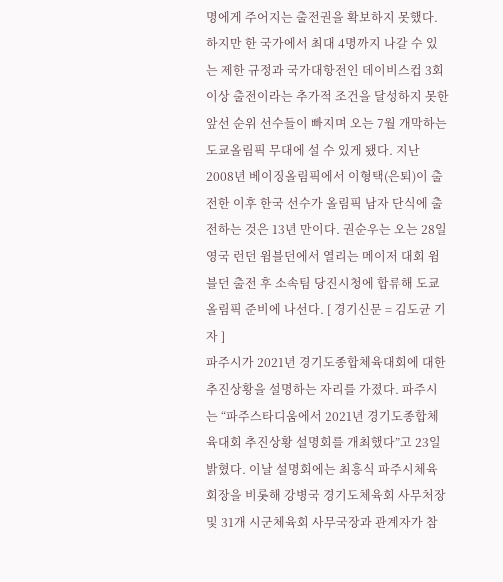명에게 주어지는 출전권을 확보하지 못했다. 하지만 한 국가에서 최대 4명까지 나갈 수 있는 제한 규정과 국가대항전인 데이비스컵 3회 이상 출전이라는 추가적 조건을 달성하지 못한 앞선 순위 선수들이 빠지며 오는 7월 개막하는 도쿄올림픽 무대에 설 수 있게 됐다. 지난 2008년 베이징올림픽에서 이형택(은퇴)이 출전한 이후 한국 선수가 올림픽 남자 단식에 출전하는 것은 13년 만이다. 권순우는 오는 28일 영국 런던 윔블던에서 열리는 메이저 대회 윔블던 출전 후 소속팀 당진시청에 합류해 도쿄올림픽 준비에 나선다. [ 경기신문 = 김도균 기자 ]
파주시가 2021년 경기도종합체육대회에 대한 추진상황을 설명하는 자리를 가졌다. 파주시는 “파주스타디움에서 2021년 경기도종합체육대회 추진상황 설명회를 개최했다”고 23일 밝혔다. 이날 설명회에는 최흥식 파주시체육회장을 비롯해 강병국 경기도체육회 사무처장 및 31개 시군체육회 사무국장과 관계자가 참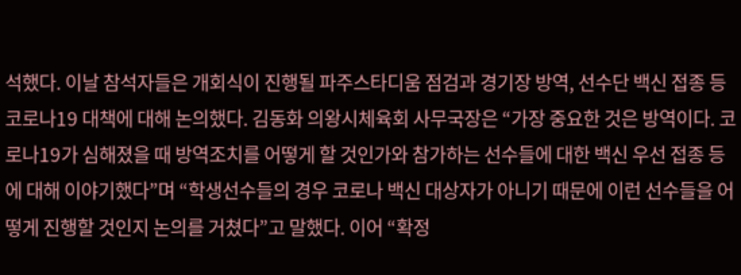석했다. 이날 참석자들은 개회식이 진행될 파주스타디움 점검과 경기장 방역, 선수단 백신 접종 등 코로나19 대책에 대해 논의했다. 김동화 의왕시체육회 사무국장은 “가장 중요한 것은 방역이다. 코로나19가 심해졌을 때 방역조치를 어떻게 할 것인가와 참가하는 선수들에 대한 백신 우선 접종 등에 대해 이야기했다”며 “학생선수들의 경우 코로나 백신 대상자가 아니기 때문에 이런 선수들을 어떻게 진행할 것인지 논의를 거쳤다”고 말했다. 이어 “확정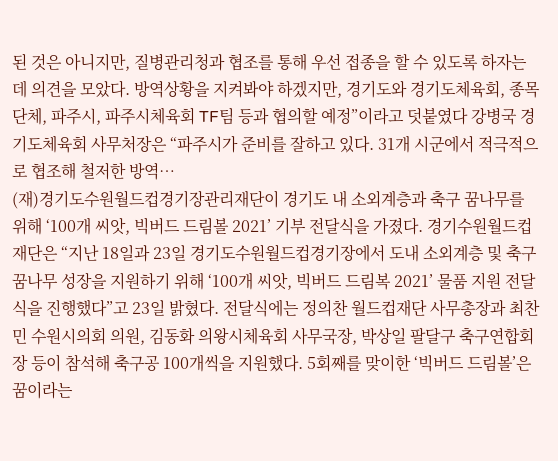된 것은 아니지만, 질병관리청과 협조를 통해 우선 접종을 할 수 있도록 하자는데 의견을 모았다. 방역상황을 지켜봐야 하겠지만, 경기도와 경기도체육회, 종목단체, 파주시, 파주시체육회 TF팀 등과 협의할 예정”이라고 덧붙였다 강병국 경기도체육회 사무처장은 “파주시가 준비를 잘하고 있다. 31개 시군에서 적극적으로 협조해 철저한 방역…
(재)경기도수원월드컵경기장관리재단이 경기도 내 소외계층과 축구 꿈나무를 위해 ‘100개 씨앗, 빅버드 드림볼 2021’ 기부 전달식을 가졌다. 경기수원월드컵재단은 “지난 18일과 23일 경기도수원월드컵경기장에서 도내 소외계층 및 축구꿈나무 성장을 지원하기 위해 ‘100개 씨앗, 빅버드 드림복 2021’ 물품 지원 전달식을 진행했다”고 23일 밝혔다. 전달식에는 정의찬 월드컵재단 사무총장과 최찬민 수원시의회 의원, 김동화 의왕시체육회 사무국장, 박상일 팔달구 축구연합회장 등이 참석해 축구공 100개씩을 지원했다. 5회째를 맞이한 ‘빅버드 드림볼’은 꿈이라는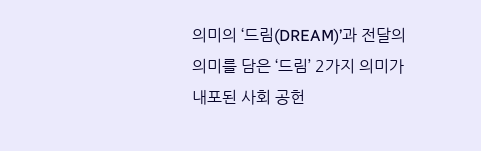의미의 ‘드림(DREAM)’과 전달의 의미를 담은 ‘드림’ 2가지 의미가 내포된 사회 공헌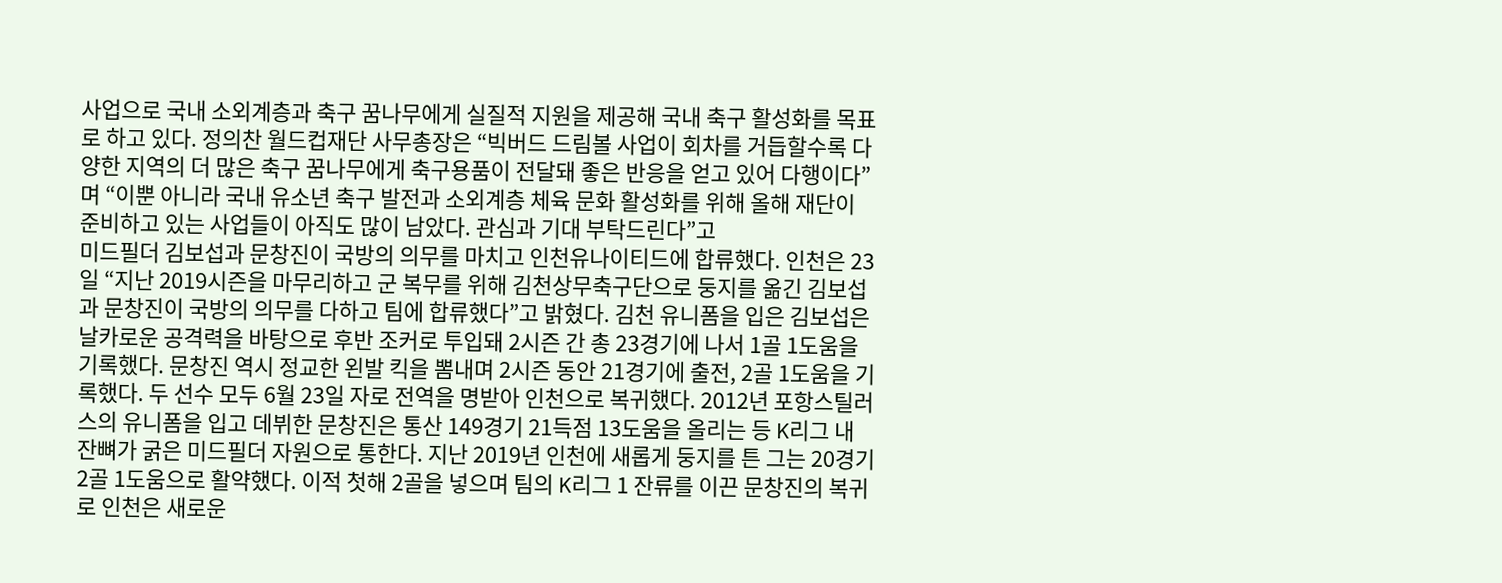사업으로 국내 소외계층과 축구 꿈나무에게 실질적 지원을 제공해 국내 축구 활성화를 목표로 하고 있다. 정의찬 월드컵재단 사무총장은 “빅버드 드림볼 사업이 회차를 거듭할수록 다양한 지역의 더 많은 축구 꿈나무에게 축구용품이 전달돼 좋은 반응을 얻고 있어 다행이다”며 “이뿐 아니라 국내 유소년 축구 발전과 소외계층 체육 문화 활성화를 위해 올해 재단이 준비하고 있는 사업들이 아직도 많이 남았다. 관심과 기대 부탁드린다”고
미드필더 김보섭과 문창진이 국방의 의무를 마치고 인천유나이티드에 합류했다. 인천은 23일 “지난 2019시즌을 마무리하고 군 복무를 위해 김천상무축구단으로 둥지를 옮긴 김보섭과 문창진이 국방의 의무를 다하고 팀에 합류했다”고 밝혔다. 김천 유니폼을 입은 김보섭은 날카로운 공격력을 바탕으로 후반 조커로 투입돼 2시즌 간 총 23경기에 나서 1골 1도움을 기록했다. 문창진 역시 정교한 왼발 킥을 뽐내며 2시즌 동안 21경기에 출전, 2골 1도움을 기록했다. 두 선수 모두 6월 23일 자로 전역을 명받아 인천으로 복귀했다. 2012년 포항스틸러스의 유니폼을 입고 데뷔한 문창진은 통산 149경기 21득점 13도움을 올리는 등 K리그 내 잔뼈가 굵은 미드필더 자원으로 통한다. 지난 2019년 인천에 새롭게 둥지를 튼 그는 20경기 2골 1도움으로 활약했다. 이적 첫해 2골을 넣으며 팀의 K리그 1 잔류를 이끈 문창진의 복귀로 인천은 새로운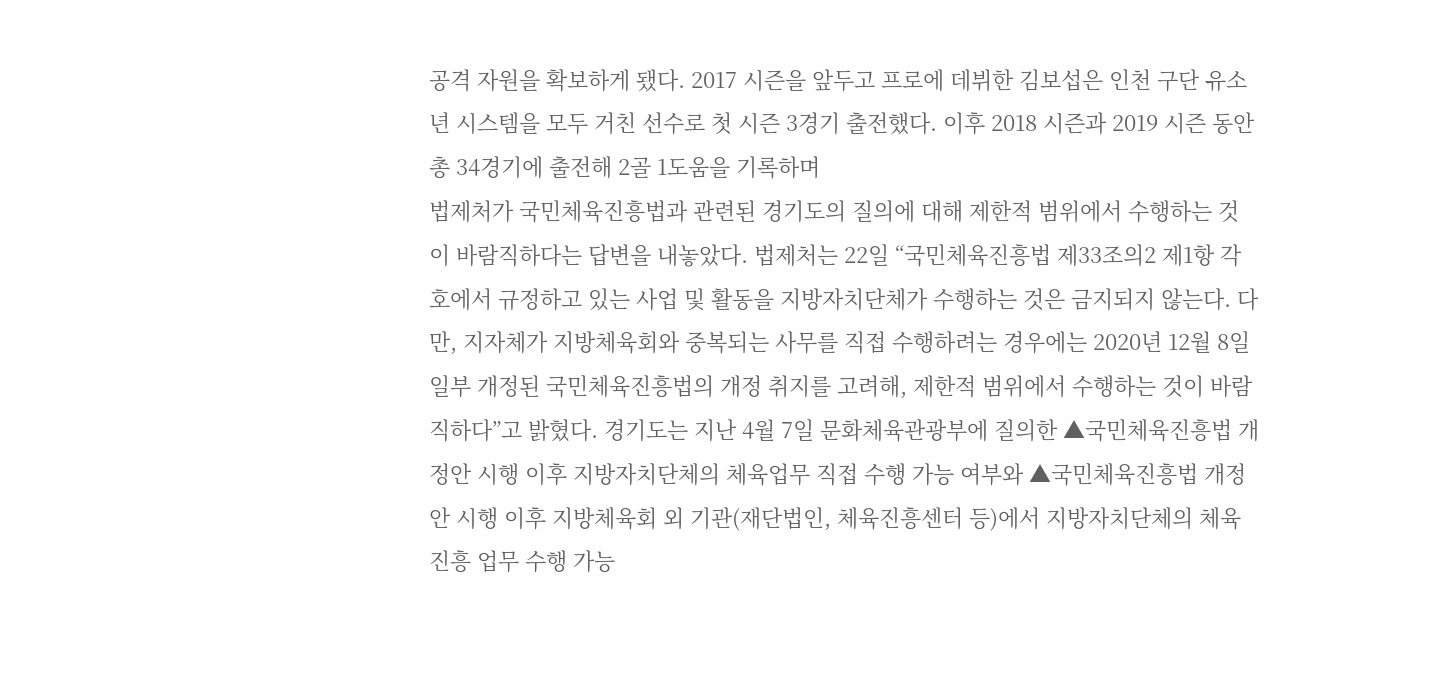공격 자원을 확보하게 됐다. 2017 시즌을 앞두고 프로에 데뷔한 김보섭은 인천 구단 유소년 시스템을 모두 거친 선수로 첫 시즌 3경기 출전했다. 이후 2018 시즌과 2019 시즌 동안 총 34경기에 출전해 2골 1도움을 기록하며
법제처가 국민체육진흥법과 관련된 경기도의 질의에 대해 제한적 범위에서 수행하는 것이 바람직하다는 답변을 내놓았다. 법제처는 22일 “국민체육진흥법 제33조의2 제1항 각 호에서 규정하고 있는 사업 및 활동을 지방자치단체가 수행하는 것은 금지되지 않는다. 다만, 지자체가 지방체육회와 중복되는 사무를 직접 수행하려는 경우에는 2020년 12월 8일 일부 개정된 국민체육진흥법의 개정 취지를 고려해, 제한적 범위에서 수행하는 것이 바람직하다”고 밝혔다. 경기도는 지난 4월 7일 문화체육관광부에 질의한 ▲국민체육진흥법 개정안 시행 이후 지방자치단체의 체육업무 직접 수행 가능 여부와 ▲국민체육진흥법 개정안 시행 이후 지방체육회 외 기관(재단법인, 체육진흥센터 등)에서 지방자치단체의 체육진흥 업무 수행 가능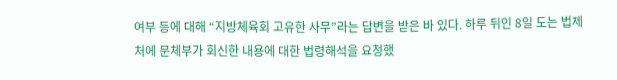여부 등에 대해 “지방체육회 고유한 사무”라는 답변을 받은 바 있다. 하루 뒤인 8일 도는 법제처에 문체부가 회신한 내용에 대한 법령해석을 요청했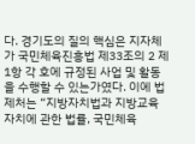다. 경기도의 질의 핵심은 지자체가 국민체육진흥법 제33조의 2 제1항 각 호에 규정된 사업 및 활동을 수행할 수 있는가였다. 이에 법제처는 “지방자치법과 지방교육자치에 관한 법률, 국민체육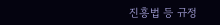진흥법 등 규정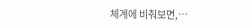체계에 비춰보면,…